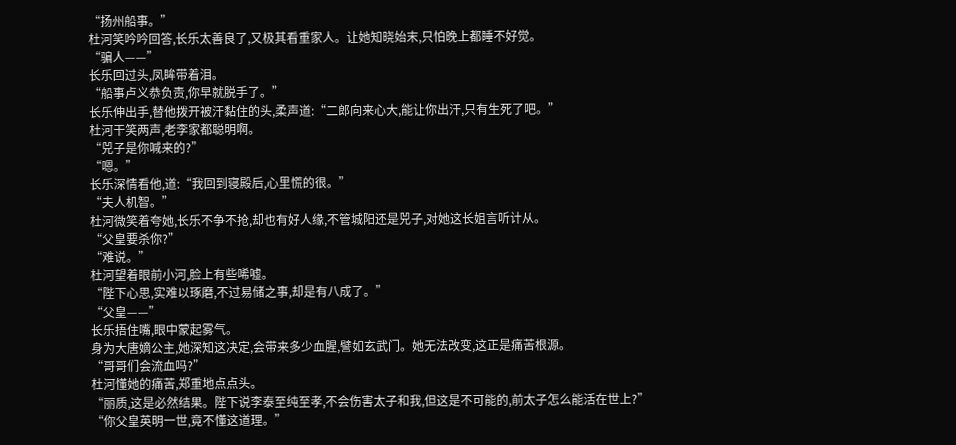“扬州船事。”
杜河笑吟吟回答,长乐太善良了,又极其看重家人。让她知晓始末,只怕晚上都睡不好觉。
“骗人——”
长乐回过头,凤眸带着泪。
“船事卢义恭负责,你早就脱手了。”
长乐伸出手,替他拨开被汗黏住的头,柔声道:“二郎向来心大,能让你出汗,只有生死了吧。”
杜河干笑两声,老李家都聪明啊。
“兕子是你喊来的?”
“嗯。”
长乐深情看他,道:“我回到寝殿后,心里慌的很。”
“夫人机智。”
杜河微笑着夸她,长乐不争不抢,却也有好人缘,不管城阳还是兕子,对她这长姐言听计从。
“父皇要杀你?”
“难说。”
杜河望着眼前小河,脸上有些唏嘘。
“陛下心思,实难以琢磨,不过易储之事,却是有八成了。”
“父皇——”
长乐捂住嘴,眼中蒙起雾气。
身为大唐嫡公主,她深知这决定,会带来多少血腥,譬如玄武门。她无法改变,这正是痛苦根源。
“哥哥们会流血吗?”
杜河懂她的痛苦,郑重地点点头。
“丽质,这是必然结果。陛下说李泰至纯至孝,不会伤害太子和我,但这是不可能的,前太子怎么能活在世上?”
“你父皇英明一世,竟不懂这道理。”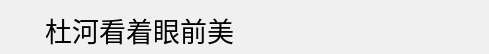杜河看着眼前美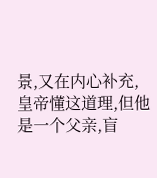景,又在内心补充,皇帝懂这道理,但他是一个父亲,盲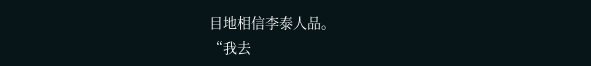目地相信李泰人品。
“我去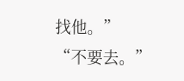找他。”
“不要去。”